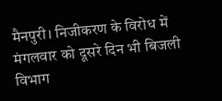मैनपुरी। निजीकरण के विरोध में मंगलवार को दूसरे दिन भी बिजली विभाग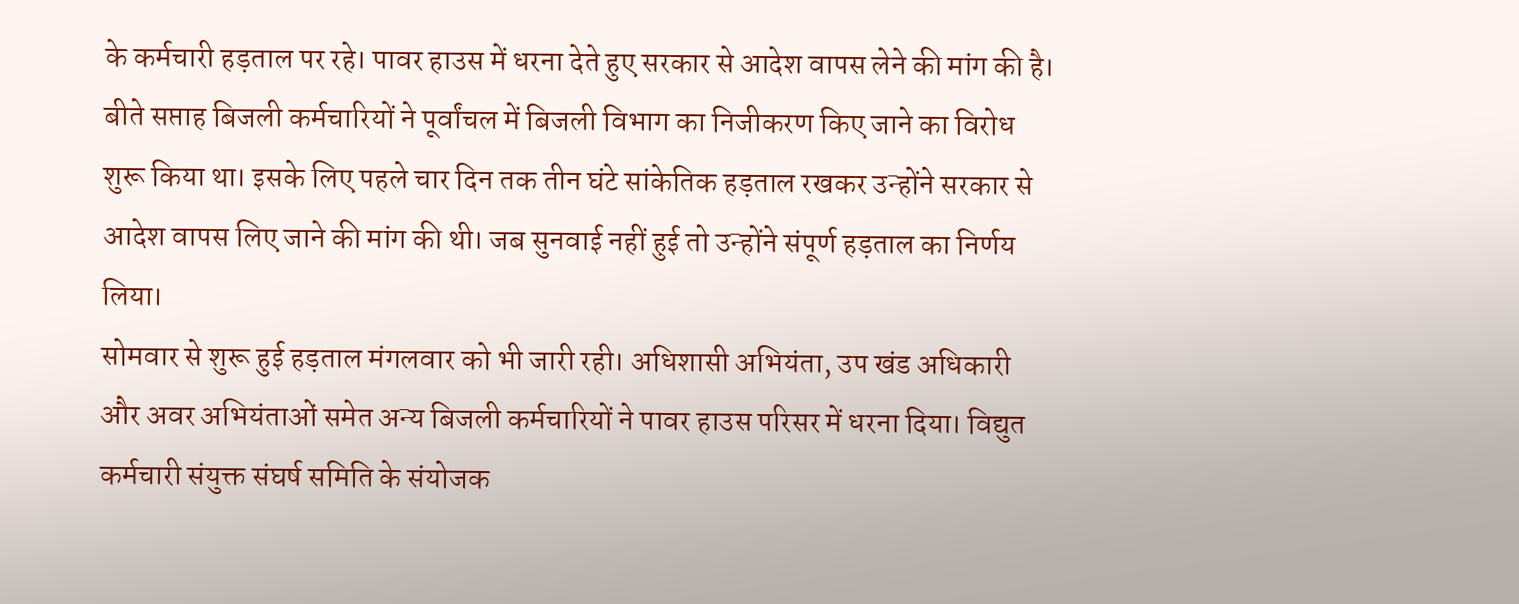के कर्मचारी हड़ताल पर रहे। पावर हाउस में धरना देते हुए सरकार से आदेश वापस लेने की मांग की है।
बीते सप्ताह बिजली कर्मचारियों ने पूर्वांचल में बिजली विभाग का निजीकरण किए जाने का विरोध शुरू किया था। इसके लिए पहले चार दिन तक तीन घंटे सांकेतिक हड़ताल रखकर उन्होंने सरकार से आदेश वापस लिए जाने की मांग की थी। जब सुनवाई नहीं हुई तो उन्होंने संपूर्ण हड़ताल का निर्णय लिया।
सोमवार से शुरू हुई हड़ताल मंगलवार को भी जारी रही। अधिशासी अभियंता, उप खंड अधिकारी और अवर अभियंताओं समेत अन्य बिजली कर्मचारियों ने पावर हाउस परिसर में धरना दिया। विद्युत कर्मचारी संयुक्त संघर्ष समिति के संयोजक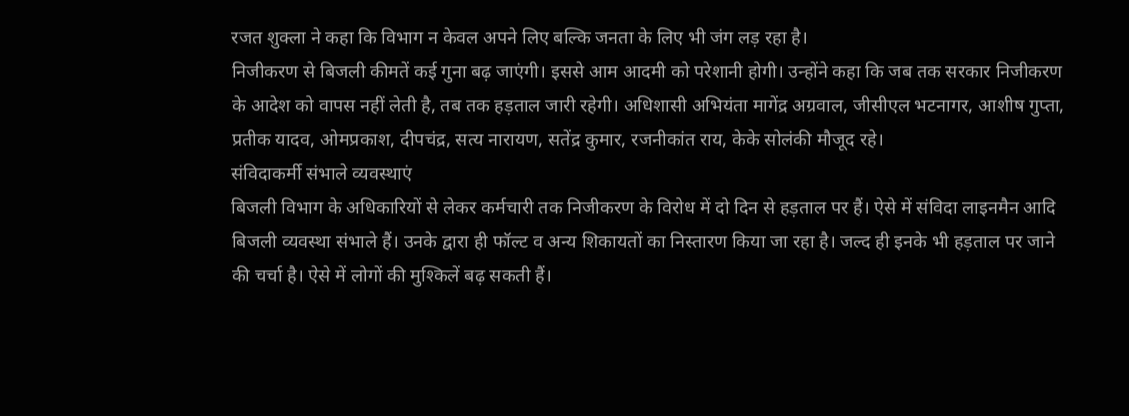रजत शुक्ला ने कहा कि विभाग न केवल अपने लिए बल्कि जनता के लिए भी जंग लड़ रहा है।
निजीकरण से बिजली कीमतें कई गुना बढ़ जाएंगी। इससे आम आदमी को परेशानी होगी। उन्होंने कहा कि जब तक सरकार निजीकरण के आदेश को वापस नहीं लेती है, तब तक हड़ताल जारी रहेगी। अधिशासी अभियंता मागेंद्र अग्रवाल, जीसीएल भटनागर, आशीष गुप्ता, प्रतीक यादव, ओमप्रकाश, दीपचंद्र, सत्य नारायण, सतेंद्र कुमार, रजनीकांत राय, केके सोलंकी मौजूद रहे।
संविदाकर्मी संभाले व्यवस्थाएं
बिजली विभाग के अधिकारियों से लेकर कर्मचारी तक निजीकरण के विरोध में दो दिन से हड़ताल पर हैं। ऐसे में संविदा लाइनमैन आदि बिजली व्यवस्था संभाले हैं। उनके द्वारा ही फॉल्ट व अन्य शिकायतों का निस्तारण किया जा रहा है। जल्द ही इनके भी हड़ताल पर जाने की चर्चा है। ऐसे में लोगों की मुश्किलें बढ़ सकती हैं।